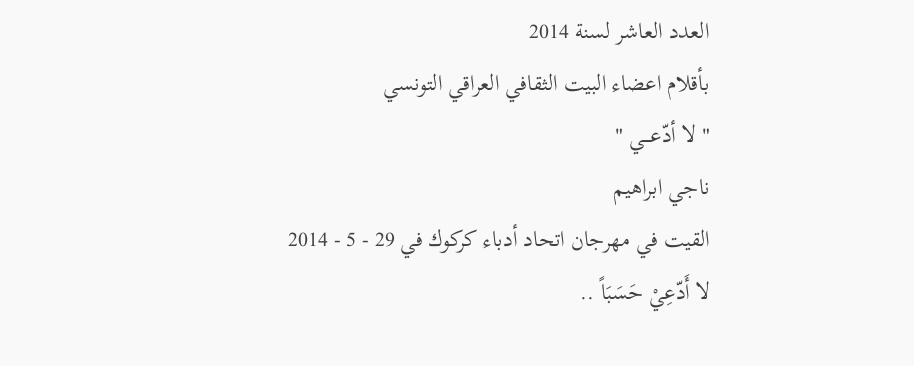العدد العاشر لسنة 2014
بأقلام اعضاء البيت الثقافي العراقي التونسي
" لا أدّعـــي "
ناجي ابراهيم
القيت في مهرجان اتحاد أدباء كركوك في 29 - 5 - 2014
لا أَدّعِيْ حَسَبَاً ..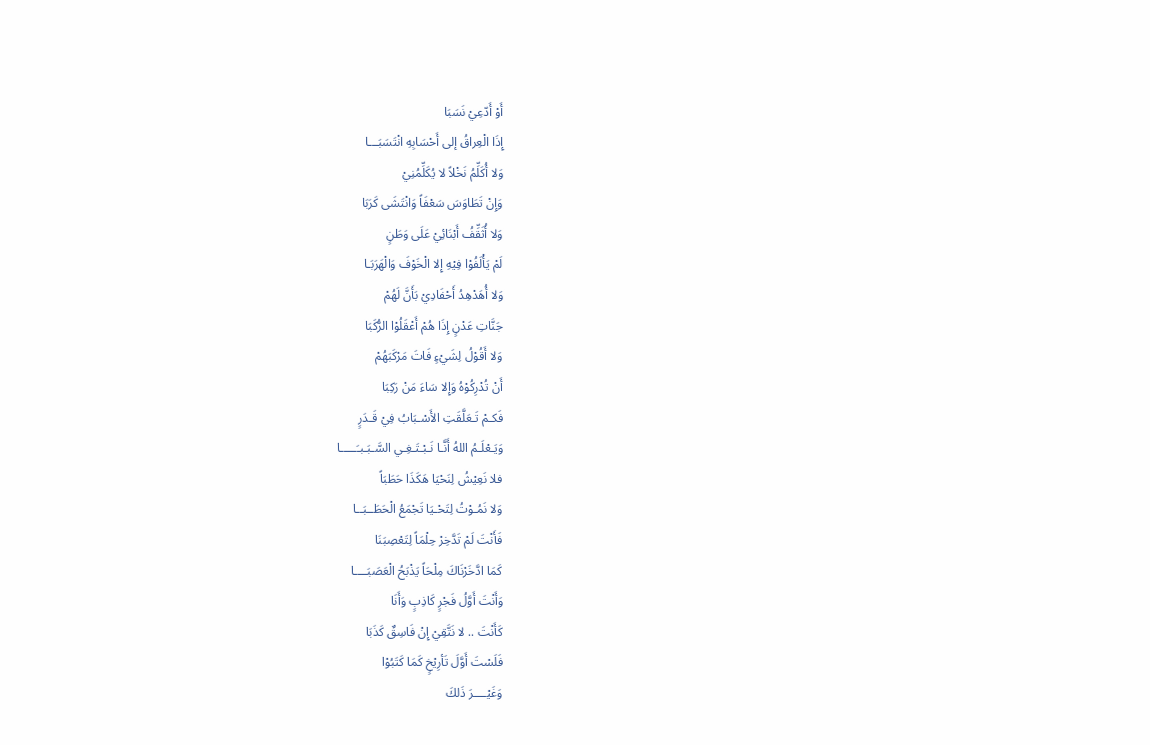أَوْ أَدّعِيْ نَسَبَا
إِذَا الْعِراقُ إلى أَحْسَابِهِ انْتَسَبَـــا
وَلا أُكَلِّمُ نَخْلاً لا يُكَلِّمُنِيْ
وَإِنْ تَطَاوَسَ سَعْفَاً وَانْتَشَى كَرَبَا
وَلا أُثَقِّفُ أَبْنَائِيْ عَلَى وَطَنٍ
لَمْ يَأْلَفُوْا فِيْهِ إِلا الْخَوْفَ وَالْهَرَبَـا
وَلا أُهَدْهِدُ أَحْفَادِيْ بَأَنَّ لَهُمْ
جَنَّاتِ عَدْنٍ إِذَا هُمْ أَعْقَلُوْا الرُّكَبَا
وَلا أَقُوْلُ لِشَيْءٍ فَاتَ مَرْكَبَهُمْ
أَنْ تُدْرِكُوْهُ وَإِلا سَاءَ مَنْ رَكِبَا
فَكـمْ تَـعَلَّقَتِ الأَسْـبَابُ فِيْ قَـدَرٍ
وَيَـعْلَـمُ اللهُ أَنَّـا نَـبْـتَـغِـي السَّـبَـبـَـــــا
فلا نَعِيْشُ لِنَحْيَا هَكَذَا حَطَبَاً
وَلا نَمُـوْتُ لِتَحْـيَا تَجْمَعُ الْحَطَــبَــا
فَأَنْتَ لَمْ تَدَّخِرْ حِلْمَاً لِتَعْصِبَنَا
كَمَا ادَّخَرْنَاكَ مِلْحَاً يَذْبَحُ الْعَصَبَــــا
وَأَنْتَ أَوَّلُ فَجْرٍ كَاذِبٍ وَأَنَا
كَأَنْتَ .. لا نَتَّقِيْ إِنْ فَاسِقٌ كَذَبَا
فَلَسْتَ أَوَّلَ تَأرِيْخٍ كَمَا كَتَبُوْا
وَغَيْــــرَ ذَلكَ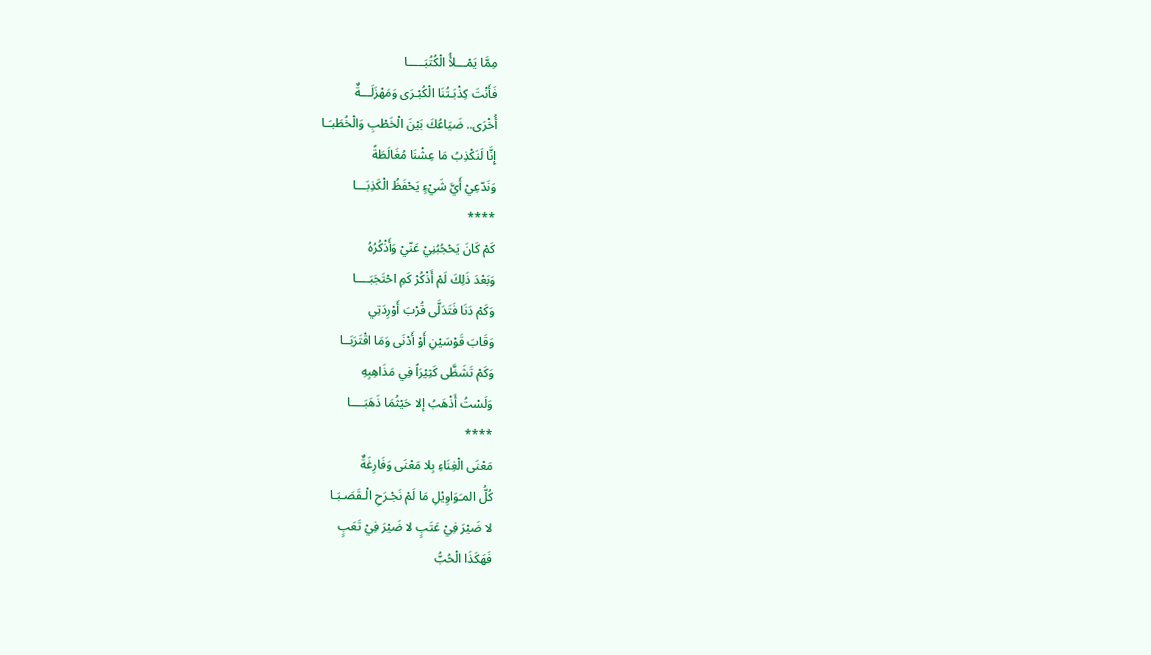مِمَّا يَمْـــلأُ الْكُتُبَـــــا
فَأَنْتَ كِذْبَـتُنَا الْكُبْـرَى وَمَهْزَلَـــةٌ
أُخْرَى.. ضَيَاعُكَ بَيْنَ الْخَطْبِ وَالْخُطَبـَـا
إِنَّا لَنَكْذِبُ مَا عِشْنَا مُغَالَطَةً
وَنَدّعِيْ أَيَّ شَيْءٍ يَحْفَظُ الْكَذِبَـــا
****
كَمْ كَانَ يَحْجُبُنِيْ عَنّيْ وَأَذْكُرُهُ
وَبَعْدَ ذَلِكَ لَمْ أَذْكُرْ كَمِ احْتَجَبَــــا
وَكَمْ دَنَا فَتَدَلَّى قُرْبَ أَوْرِدَتِي
وَقَابَ قَوْسَيْنِ أَوْ أَدْنَى وَمَا اقْتَرَبَــا
وَكَمْ تَشَظَّى كَثِيْرَاً فِي مَذَاهِبِهِ
وَلَسْتُ أَذْهَبُ إلا حَيْثُمَا ذَهَبَــــا
****
مَعْنَى الْغِنَاءِ بِلا مَعْنَى وَفَارِغَةٌ
كُلُّ المـَوَاوِيْلِ مَا لَمْ نَجْـرَحِ الْـقَصَـبَـا
لا ضَيْرَ فِيْ عَتَبٍ لا ضَيْرَ فِيْ تَعَبٍ
فَهَكَذَا الْحُبُّ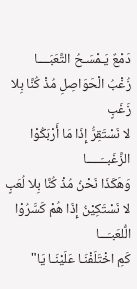دَمْعٌ يَـمْسَـحُ التَّعَبَــــا
زُغْبُ الْحَوَاصِلِ مُذْ كُنَّا بِلا زَغَبٍ
لا نَسْتَقِرُّ إِذَا مَا أَرْبَكُوْا الزَّغَبــَـــــا
وَهَكَذَا نَحْنُ مُذْ كُنَّا بِلا لُعَبٍ
لا نَسْتَكِيْنُ إِذَا هُمْ كَسَّرُوْا الُّلعَبـَـــا
كَمِ اخْتَلَفْنَـا عَلَيْنَـا يَا"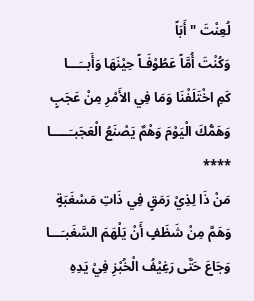لُعِنْتَ " أَبَاً
وَكُنْتَ أُمَّاً عَطُوْفَـاً حِيْنَهَا وَأَبــَـــا
كَمِ اخْتَلَفْنَا وَمَا فِي الأَمْرِ مِنْ عَجَبٍ
وَهَمُّكَ الْيَوْمَ وَهْمٌ يَصْنَعُ الْعَجَبـَـــــا
****
مَنْ ذَا لِذِيْ رَمَقٍ فِي ذَاتِ مَسْغَبَةٍ
وَهَمَّ مِنْ شَظَفٍ أَنْ يَلْهَمَ السَّغَبـَـــا
وَجَاعَ حَتَّى رَغِيْفُ الْخُبْزِ فِيْ يَدِهِ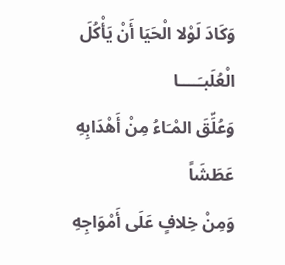وَكَادَ لَوْلا الْحَيَا أَنْ يَأْكُلَ الْعُلَبـَــــا
وَعُلِّقَ المْـَاءُ مِنْ أَهْدَابِهِ عَطَشَاً
وَمِنْ خِلافٍ عَلَى أَمْوَاجِهِ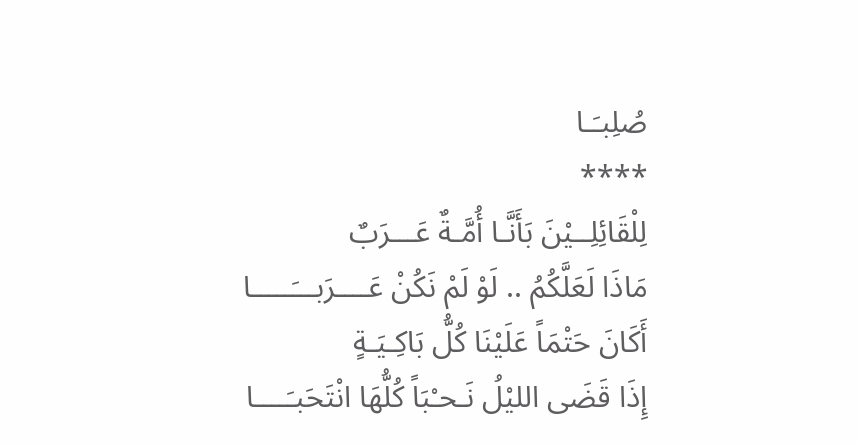صُلِبـَـا
****
لِلْقَائِلِــيْنَ بَأَنَّـا أُمَّـةٌ عَـــرَبٌ
مَاذَا لَعَلَّكُمُ .. لَوْ لَمْ نَكُنْ عَــــرَبـــَـــــا
أَكَانَ حَتْمَاً عَلَيْنَا كُلُّ بَاكِـيَـةٍ
إِذَا قَضَى الليْلُ نَـحـْبَاً كُلُّهَا انْتَحَبـَــــا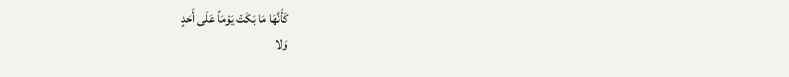كَأَنَّهَا مَا بَكَتْ يَوْمَاً عَلَى أَحَدٍ
وَلا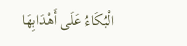الْبُكَاءُ عَلَى أَهْدَابِهَا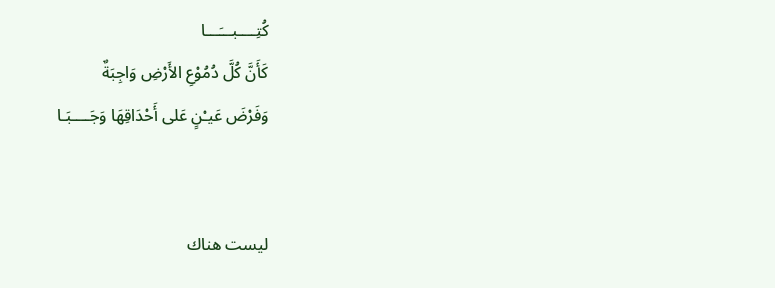كُتِــــبـــَـــا
كَأَنَّ كُلَّ دُمُوْعِ الأَرْضِ وَاجِبَةٌ
وَفَرْضَ عَيـْنٍ عَلى أَحْدَاقِهَا وَجَــــبَـا


ليست هناك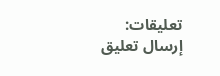تعليقات:
إرسال تعليق